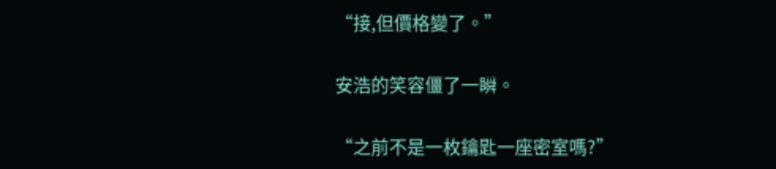“接,但價格變了。”

安浩的笑容僵了一瞬。

“之前不是一枚鑰匙一座密室嗎?”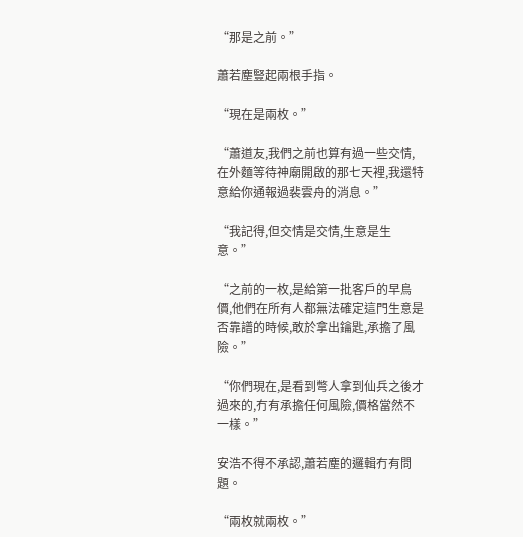“那是之前。”

蕭若塵豎起兩根手指。

“現在是兩枚。”

“蕭道友,我們之前也算有過一些交情,在外麵等待神廟開啟的那七天裡,我還特意給你通報過裴雲舟的消息。”

“我記得,但交情是交情,生意是生意。”

“之前的一枚,是給第一批客戶的早鳥價,他們在所有人都無法確定這門生意是否靠譜的時候,敢於拿出鑰匙,承擔了風險。”

“你們現在,是看到彆人拿到仙兵之後才過來的,冇有承擔任何風險,價格當然不一樣。”

安浩不得不承認,蕭若塵的邏輯冇有問題。

“兩枚就兩枚。”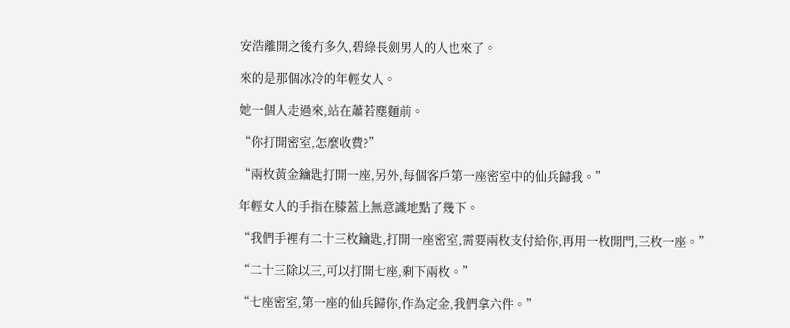安浩離開之後冇多久,碧綠長劍男人的人也來了。

來的是那個冰冷的年輕女人。

她一個人走過來,站在蕭若塵麵前。

“你打開密室,怎麼收費?”

“兩枚黃金鑰匙打開一座,另外,每個客戶第一座密室中的仙兵歸我。”

年輕女人的手指在膝蓋上無意識地點了幾下。

“我們手裡有二十三枚鑰匙,打開一座密室,需要兩枚支付給你,再用一枚開門,三枚一座。”

“二十三除以三,可以打開七座,剩下兩枚。”

“七座密室,第一座的仙兵歸你,作為定金,我們拿六件。”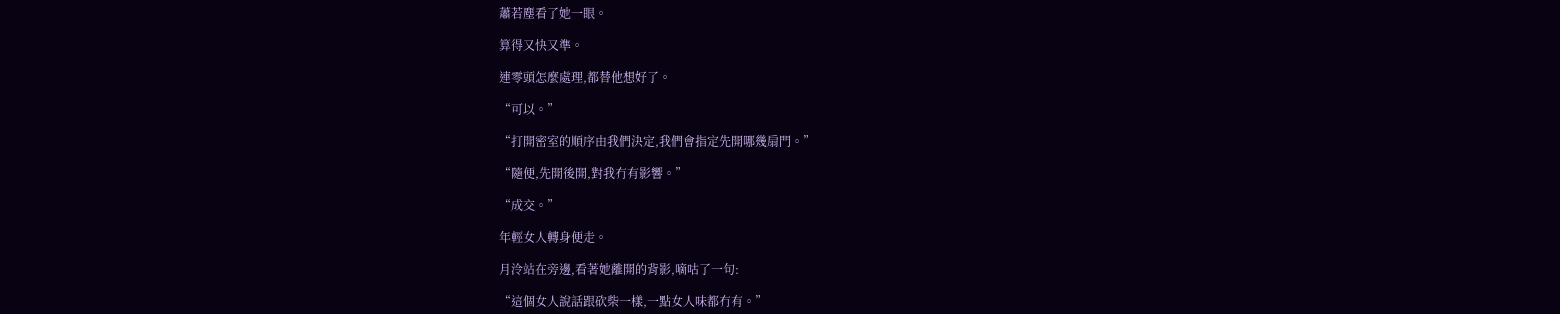蕭若塵看了她一眼。

算得又快又準。

連零頭怎麼處理,都替他想好了。

“可以。”

“打開密室的順序由我們決定,我們會指定先開哪幾扇門。”

“隨便,先開後開,對我冇有影響。”

“成交。”

年輕女人轉身便走。

月泠站在旁邊,看著她離開的背影,嘀咕了一句:

“這個女人說話跟砍柴一樣,一點女人味都冇有。”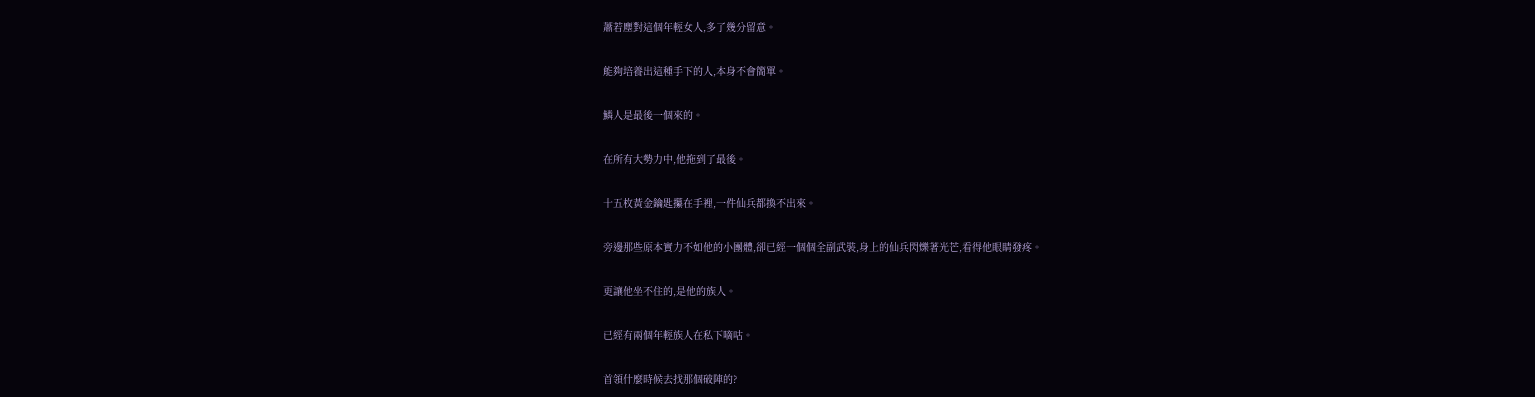蕭若塵對這個年輕女人,多了幾分留意。

能夠培養出這種手下的人,本身不會簡單。

鱗人是最後一個來的。

在所有大勢力中,他拖到了最後。

十五枚黃金鑰匙攥在手裡,一件仙兵都換不出來。

旁邊那些原本實力不如他的小團體,卻已經一個個全副武裝,身上的仙兵閃爍著光芒,看得他眼睛發疼。

更讓他坐不住的,是他的族人。

已經有兩個年輕族人在私下嘀咕。

首領什麼時候去找那個破陣的?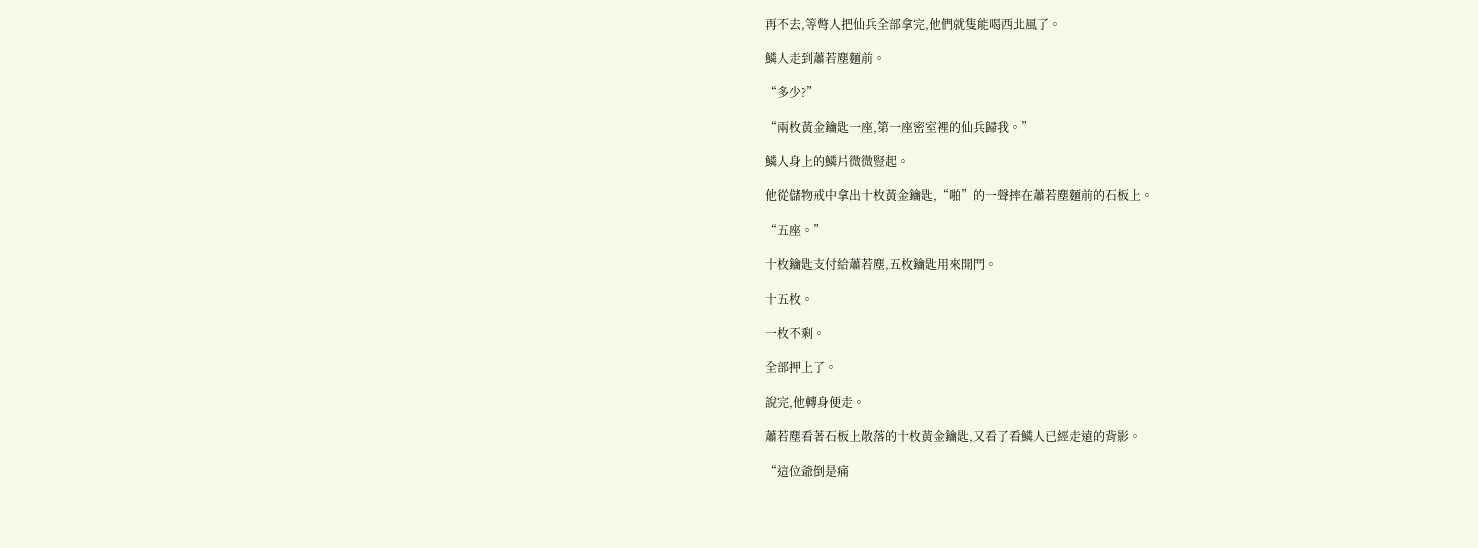再不去,等彆人把仙兵全部拿完,他們就隻能喝西北風了。

鱗人走到蕭若塵麵前。

“多少?”

“兩枚黃金鑰匙一座,第一座密室裡的仙兵歸我。”

鱗人身上的鱗片微微豎起。

他從儲物戒中拿出十枚黃金鑰匙,“啪”的一聲摔在蕭若塵麵前的石板上。

“五座。”

十枚鑰匙支付給蕭若塵,五枚鑰匙用來開門。

十五枚。

一枚不剩。

全部押上了。

說完,他轉身便走。

蕭若塵看著石板上散落的十枚黃金鑰匙,又看了看鱗人已經走遠的背影。

“這位爺倒是痛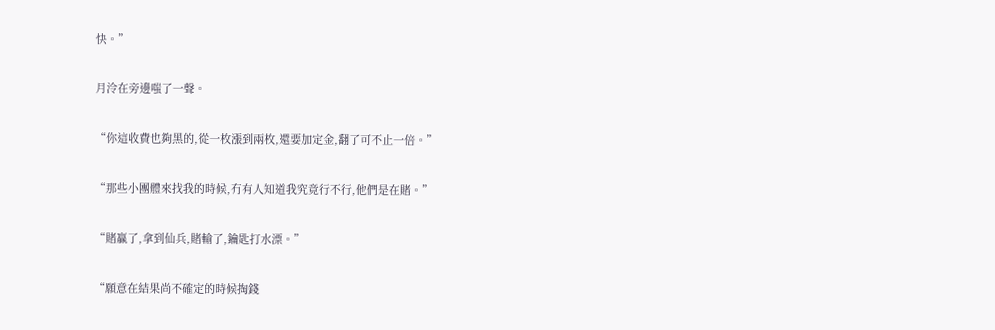快。”

月泠在旁邊嗤了一聲。

“你這收費也夠黑的,從一枚漲到兩枚,還要加定金,翻了可不止一倍。”

“那些小團體來找我的時候,冇有人知道我究竟行不行,他們是在賭。”

“賭贏了,拿到仙兵,賭輸了,鑰匙打水漂。”

“願意在結果尚不確定的時候掏錢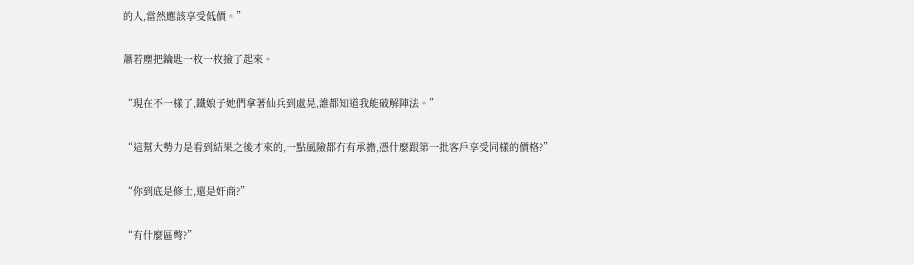的人,當然應該享受低價。”

蕭若塵把鑰匙一枚一枚撿了起來。

“現在不一樣了,鐵娘子她們拿著仙兵到處晃,誰都知道我能破解陣法。”

“這幫大勢力是看到結果之後才來的,一點風險都冇有承擔,憑什麼跟第一批客戶享受同樣的價格?”

“你到底是修士,還是奸商?”

“有什麼區彆?”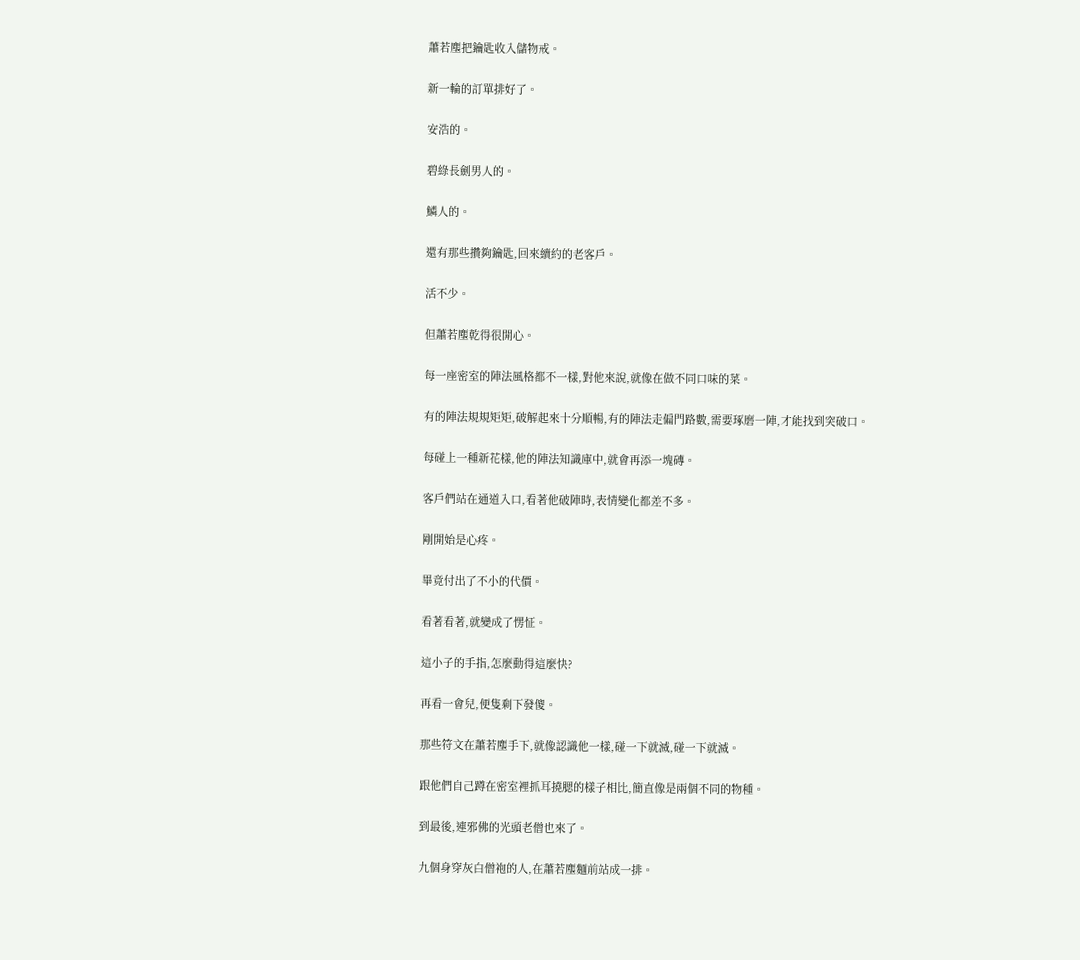蕭若塵把鑰匙收入儲物戒。

新一輪的訂單排好了。

安浩的。

碧綠長劍男人的。

鱗人的。

還有那些攢夠鑰匙,回來續約的老客戶。

活不少。

但蕭若塵乾得很開心。

每一座密室的陣法風格都不一樣,對他來說,就像在做不同口味的菜。

有的陣法規規矩矩,破解起來十分順暢,有的陣法走偏門路數,需要琢磨一陣,才能找到突破口。

每碰上一種新花樣,他的陣法知識庫中,就會再添一塊磚。

客戶們站在通道入口,看著他破陣時,表情變化都差不多。

剛開始是心疼。

畢竟付出了不小的代價。

看著看著,就變成了愣怔。

這小子的手指,怎麼動得這麼快?

再看一會兒,便隻剩下發傻。

那些符文在蕭若塵手下,就像認識他一樣,碰一下就滅,碰一下就滅。

跟他們自己蹲在密室裡抓耳撓腮的樣子相比,簡直像是兩個不同的物種。

到最後,連邪佛的光頭老僧也來了。

九個身穿灰白僧袍的人,在蕭若塵麵前站成一排。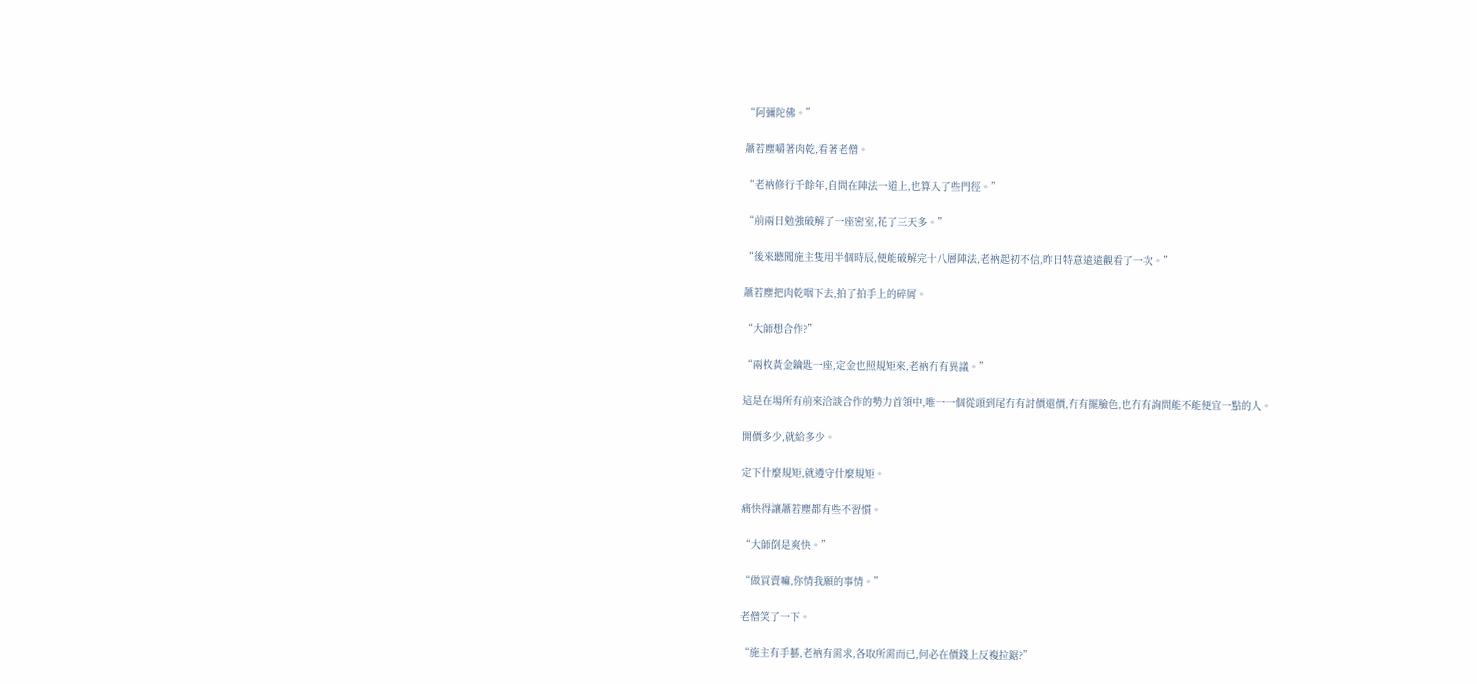“阿彌陀佛。”

蕭若塵嚼著肉乾,看著老僧。

“老衲修行千餘年,自問在陣法一道上,也算入了些門徑。”

“前兩日勉強破解了一座密室,花了三天多。”

“後來聽聞施主隻用半個時辰,便能破解完十八層陣法,老衲起初不信,昨日特意遠遠觀看了一次。”

蕭若塵把肉乾咽下去,拍了拍手上的碎屑。

“大師想合作?”

“兩枚黃金鑰匙一座,定金也照規矩來,老衲冇有異議。”

這是在場所有前來洽談合作的勢力首領中,唯一一個從頭到尾冇有討價還價,冇有擺臉色,也冇有詢問能不能便宜一點的人。

開價多少,就給多少。

定下什麼規矩,就遵守什麼規矩。

痛快得讓蕭若塵都有些不習慣。

“大師倒是爽快。”

“做買賣嘛,你情我願的事情。”

老僧笑了一下。

“施主有手藝,老衲有需求,各取所需而已,何必在價錢上反複拉鋸?”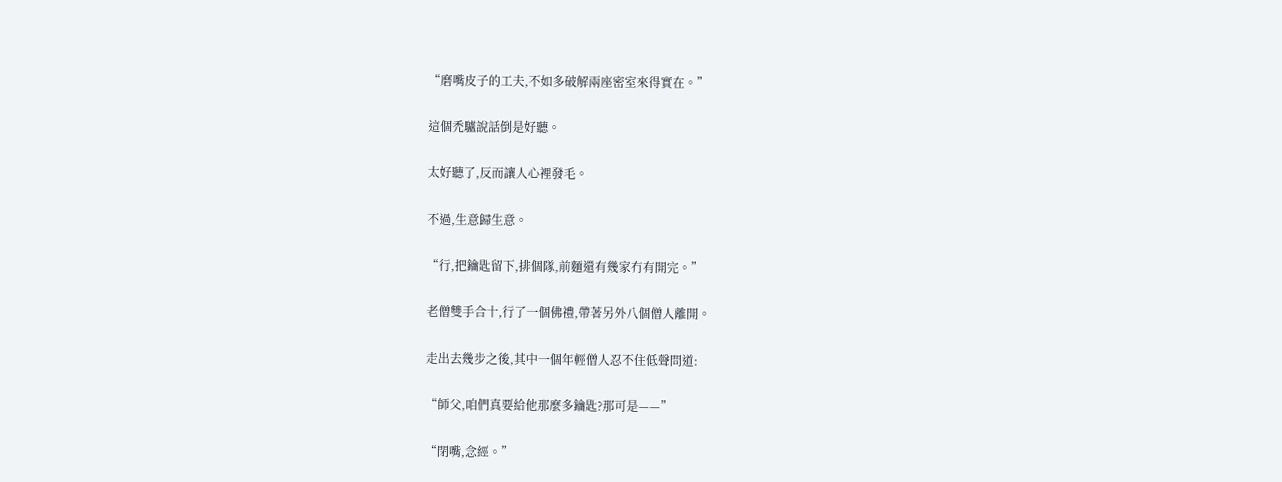“磨嘴皮子的工夫,不如多破解兩座密室來得實在。”

這個禿驢說話倒是好聽。

太好聽了,反而讓人心裡發毛。

不過,生意歸生意。

“行,把鑰匙留下,排個隊,前麵還有幾家冇有開完。”

老僧雙手合十,行了一個佛禮,帶著另外八個僧人離開。

走出去幾步之後,其中一個年輕僧人忍不住低聲問道:

“師父,咱們真要給他那麼多鑰匙?那可是——”

“閉嘴,念經。”